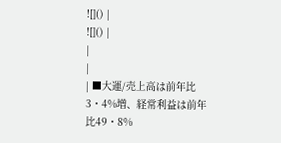![]() |
![]() |
|
|
| ■大運/売上高は前年比3・4%増、経常利益は前年比49・8%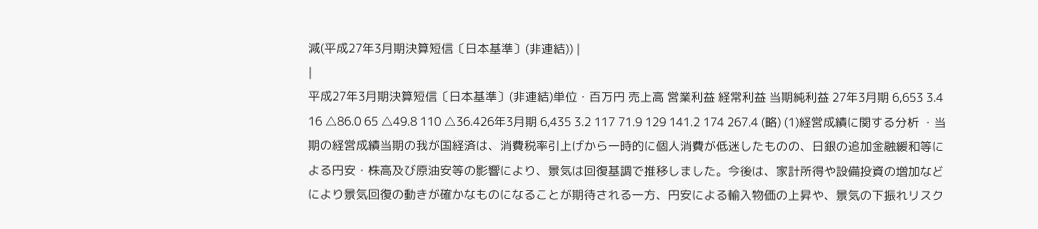減(平成27年3月期決算短信〔日本基準〕(非連結)) |
|
平成27年3月期決算短信〔日本基準〕(非連結)単位・百万円 売上高 営業利益 経常利益 当期純利益 27年3月期 6,653 3.4 16 △86.0 65 △49.8 110 △36.426年3月期 6,435 3.2 117 71.9 129 141.2 174 267.4 (略) (1)経営成績に関する分析 ・当期の経営成績当期の我が国経済は、消費税率引上げから一時的に個人消費が低迷したものの、日銀の追加金融緩和等による円安・株高及び原油安等の影響により、景気は回復基調で推移しました。今後は、家計所得や設備投資の増加などにより景気回復の動きが確かなものになることが期待される一方、円安による輸入物価の上昇や、景気の下振れリスク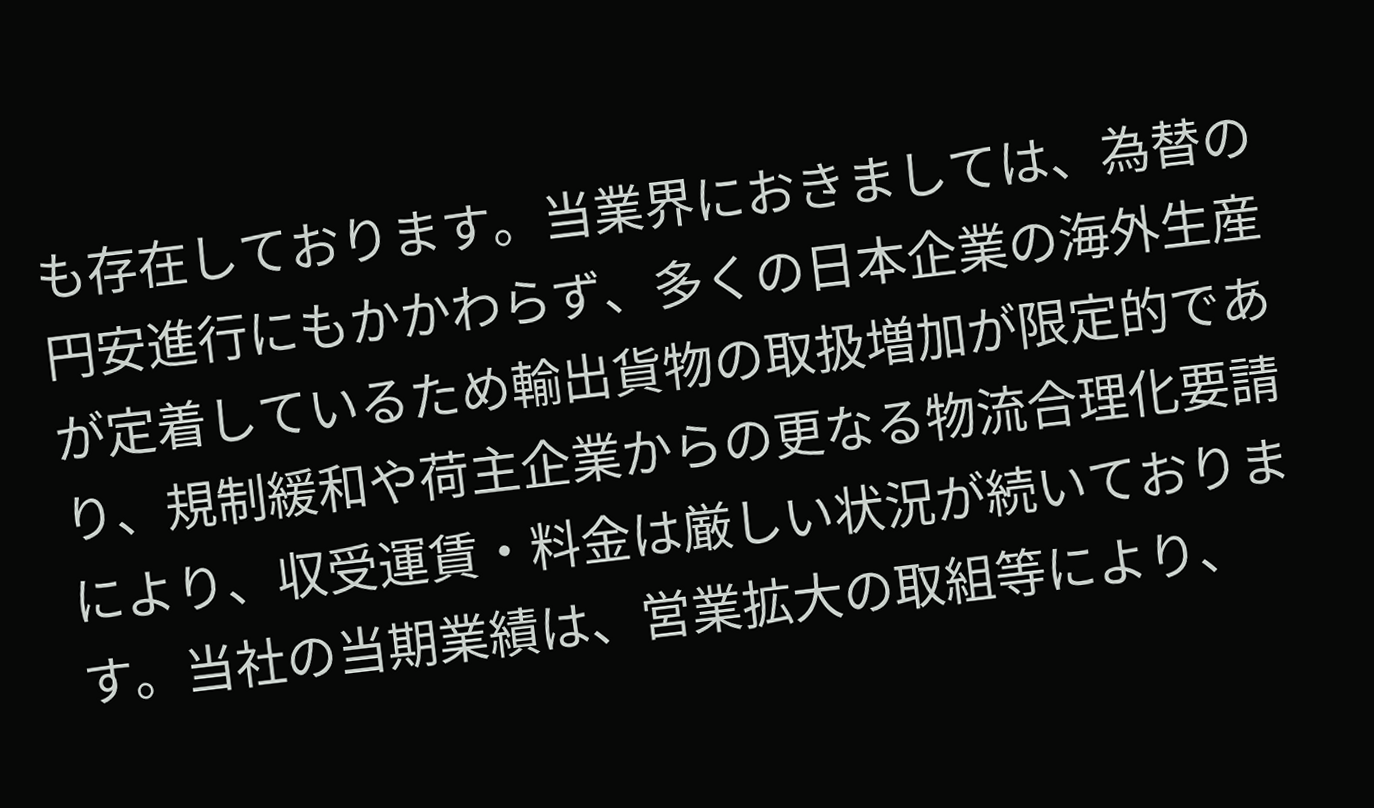も存在しております。当業界におきましては、為替の円安進行にもかかわらず、多くの日本企業の海外生産が定着しているため輸出貨物の取扱増加が限定的であり、規制緩和や荷主企業からの更なる物流合理化要請により、収受運賃・料金は厳しい状況が続いております。当社の当期業績は、営業拡大の取組等により、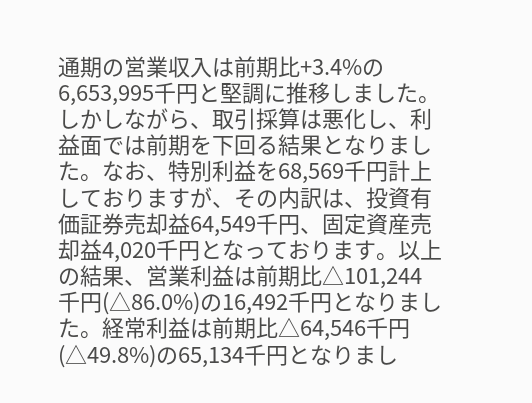通期の営業収入は前期比+3.4%の6,653,995千円と堅調に推移しました。しかしながら、取引採算は悪化し、利益面では前期を下回る結果となりました。なお、特別利益を68,569千円計上しておりますが、その内訳は、投資有価証券売却益64,549千円、固定資産売却益4,020千円となっております。以上の結果、営業利益は前期比△101,244千円(△86.0%)の16,492千円となりました。経常利益は前期比△64,546千円(△49.8%)の65,134千円となりまし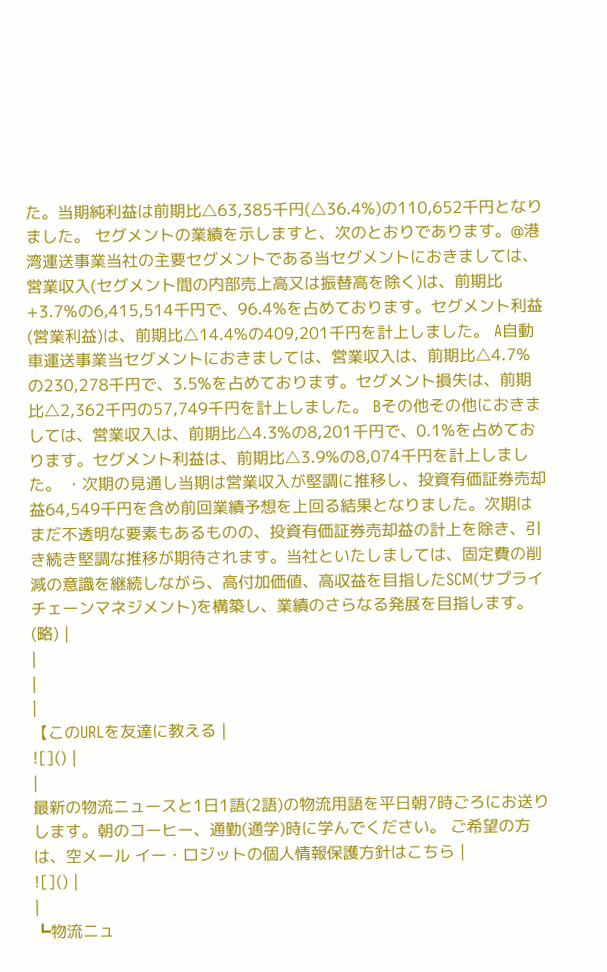た。当期純利益は前期比△63,385千円(△36.4%)の110,652千円となりました。 セグメントの業績を示しますと、次のとおりであります。@港湾運送事業当社の主要セグメントである当セグメントにおきましては、営業収入(セグメント間の内部売上高又は振替高を除く)は、前期比+3.7%の6,415,514千円で、96.4%を占めております。セグメント利益(営業利益)は、前期比△14.4%の409,201千円を計上しました。 A自動車運送事業当セグメントにおきましては、営業収入は、前期比△4.7%の230,278千円で、3.5%を占めております。セグメント損失は、前期比△2,362千円の57,749千円を計上しました。 Bその他その他におきましては、営業収入は、前期比△4.3%の8,201千円で、0.1%を占めております。セグメント利益は、前期比△3.9%の8,074千円を計上しました。 ・次期の見通し当期は営業収入が堅調に推移し、投資有価証券売却益64,549千円を含め前回業績予想を上回る結果となりました。次期はまだ不透明な要素もあるものの、投資有価証券売却益の計上を除き、引き続き堅調な推移が期待されます。当社といたしましては、固定費の削減の意識を継続しながら、高付加価値、高収益を目指したSCM(サプライチェーンマネジメント)を構築し、業績のさらなる発展を目指します。 (略) |
|
|
|
【このURLを友達に教える |
![]() |
|
最新の物流ニュースと1日1語(2語)の物流用語を平日朝7時ごろにお送りします。朝のコーヒー、通勤(通学)時に学んでください。 ご希望の方は、空メール イー・ロジットの個人情報保護方針はこちら |
![]() |
|
┗物流ニュ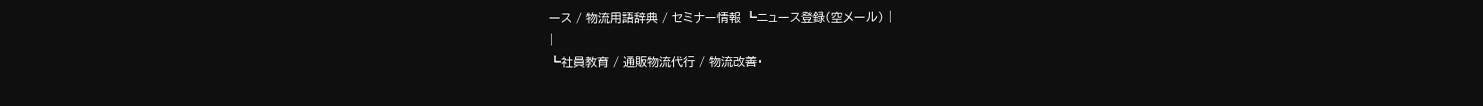ース / 物流用語辞典 / セミナー情報 ┗ニュース登録(空メール) |
|
┗社員教育 / 通販物流代行 / 物流改善・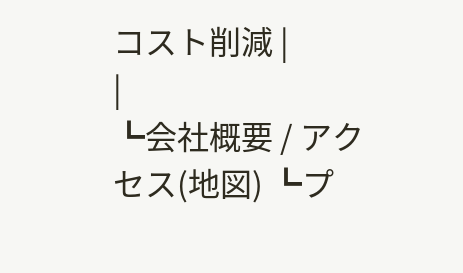コスト削減 |
|
┗会社概要 / アクセス(地図) ┗プ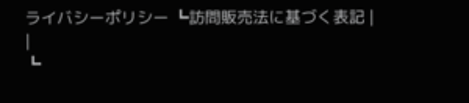ライバシーポリシー ┗訪問販売法に基づく表記 |
|
┗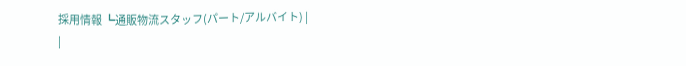採用情報 ┗通販物流スタッフ(パート/アルバイト) |
|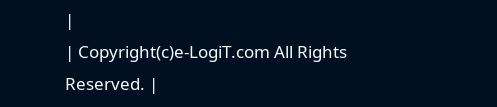|
| Copyright(c)e-LogiT.com All Rights Reserved. |